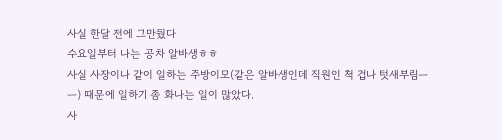사실 한달 전에 그만뒀다
수요일부터 나는 공차 알바생ㅎㅎ
사실 사장이나 같이 일하는 주방이모(같은 알바생인데 직원인 척 겁나 텃새부림ㅡㅡ) 때문에 일하기 좀 화나는 일이 많았다.
사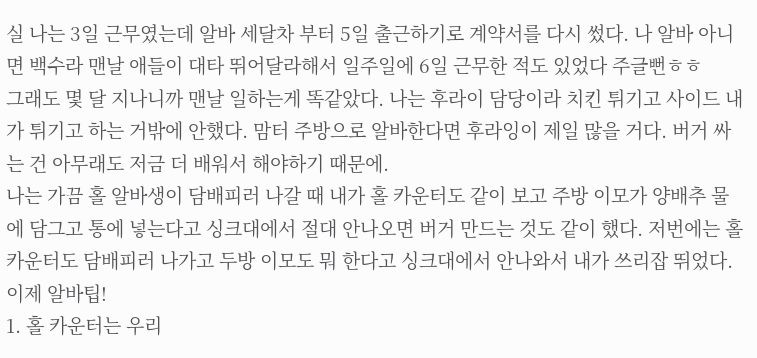실 나는 3일 근무였는데 알바 세달차 부터 5일 출근하기로 계약서를 다시 썼다. 나 알바 아니면 백수라 맨날 애들이 대타 뛰어달라해서 일주일에 6일 근무한 적도 있었다 주글뻔ㅎㅎ
그래도 몇 달 지나니까 맨날 일하는게 똑같았다. 나는 후라이 담당이라 치킨 튀기고 사이드 내가 튀기고 하는 거밖에 안했다. 맘터 주방으로 알바한다면 후라잉이 제일 많을 거다. 버거 싸는 건 아무래도 저금 더 배워서 해야하기 때문에.
나는 가끔 홀 알바생이 담배피러 나갈 때 내가 홀 카운터도 같이 보고 주방 이모가 양배추 물에 담그고 통에 넣는다고 싱크대에서 절대 안나오면 버거 만드는 것도 같이 했다. 저번에는 홀 카운터도 담배피러 나가고 두방 이모도 뭐 한다고 싱크대에서 안나와서 내가 쓰리잡 뛰었다.
이제 알바팁!
1. 홀 카운터는 우리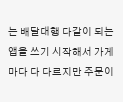는 배달대행 다같이 되는 앱을 쓰기 시작해서 가게마다 다 다르지만 주문이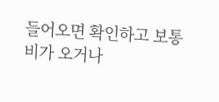들어오면 확인하고 보통 비가 오거나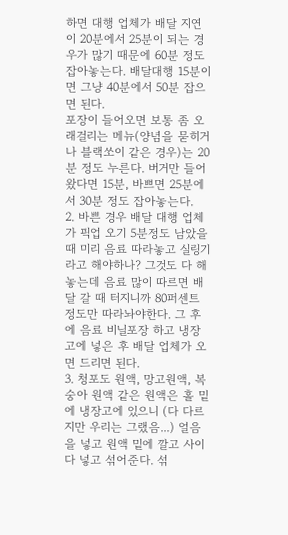하면 대행 업체가 배달 지연이 20분에서 25분이 되는 경우가 많기 때문에 60분 정도 잡아놓는다. 배달대행 15분이면 그냥 40분에서 50분 잡으면 된다.
포장이 들어오면 보통 좀 오래걸리는 메뉴(양념을 묻히거나 블랙쏘이 같은 경우)는 20분 정도 누른다. 버거만 들어왔다면 15분, 바쁘면 25분에서 30분 정도 잡아놓는다.
2. 바쁜 경우 배달 대행 업체가 픽업 오기 5분정도 남았을 때 미리 음료 따라놓고 실링기라고 해야하나? 그것도 다 해놓는데 음료 많이 따르면 배달 갈 때 터지니까 80퍼센트 정도만 따라놔야한다. 그 후에 음료 비닐포장 하고 냉장고에 넣은 후 배달 업체가 오면 드리면 된다.
3. 청포도 원액, 망고원액, 복숭아 원액 같은 원액은 홀 밑에 냉장고에 있으니 (다 다르지만 우리는 그랬음...) 얼음을 넣고 원액 밑에 깔고 사이다 넣고 섞어준다. 섞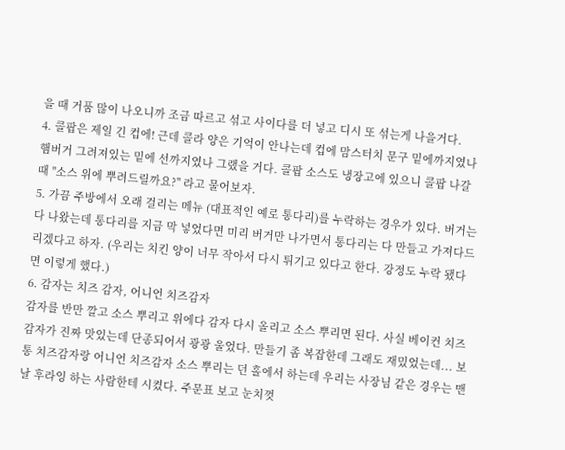을 때 거품 많이 나오니까 조금 따르고 섞고 사이다를 더 넣고 디시 또 섞는게 나을거다.
4. 콜팝은 제일 긴 컵에! 근데 콜라 양은 기억이 안나는데 컵에 맘스터치 문구 밑에까지였나 햄버거 그려져있는 밑에 선까지였나 그랬을 거다. 콜팝 소스도 냉장고에 있으니 콜팝 나갈 때 "소스 위에 뿌려드릴까요?" 라고 물어보자.
5. 가끔 주방에서 오래 걸리는 메뉴 (대표적인 예로 통다리)를 누락하는 경우가 있다. 버거는 다 나왔는데 통다리를 지금 막 넣었다면 미리 버거만 나가면서 통다리는 다 만들고 가져다드리겠다고 하자. (우리는 치킨 양이 너무 작아서 다시 튀기고 있다고 한다. 강정도 누락 됐다면 이렇게 했다.)
6. 감자는 치즈 감자, 어니언 치즈감자
감자를 반만 깔고 소스 뿌리고 위에다 감자 다시 올리고 소스 뿌리면 된다. 사실 베이컨 치즈감자가 진짜 맛있는데 단종되어서 광광 울었다. 만들기 좀 복잡한데 그래도 재밌었는데... 보통 치즈감자랑 어니언 치즈감자 소스 뿌리는 던 홀에서 하는데 우리는 사장님 같은 경우는 맨날 후라잉 하는 사람한테 시켰다. 주문표 보고 눈치껏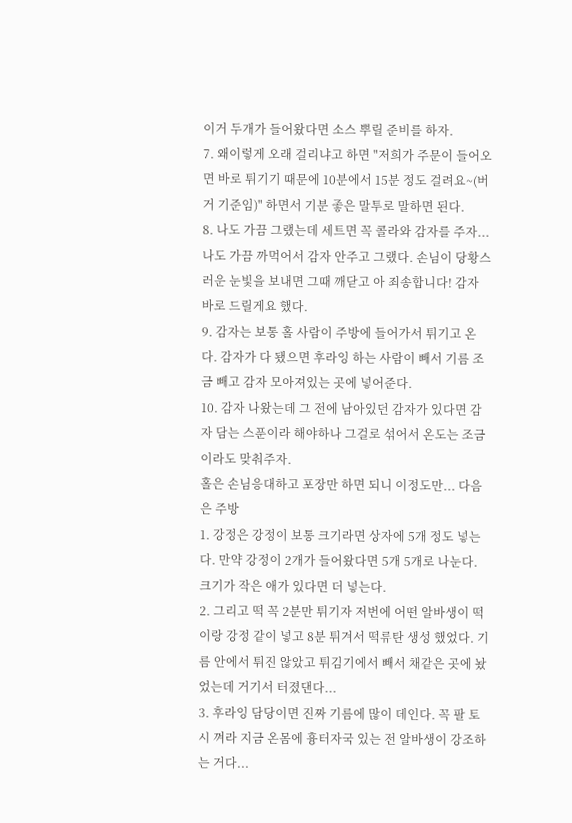이거 두개가 들어왔다면 소스 뿌릴 준비를 하자.
7. 왜이렇게 오래 걸리냐고 하면 "저희가 주문이 들어오면 바로 튀기기 때문에 10분에서 15분 정도 걸려요~(버거 기준임)" 하면서 기분 좋은 말투로 말하면 된다.
8. 나도 가끔 그랬는데 세트면 꼭 콜라와 감자를 주자... 나도 가끔 까먹어서 감자 안주고 그랬다. 손님이 당황스러운 눈빛을 보내면 그때 깨닫고 아 죄송합니다! 감자 바로 드릴게요 했다.
9. 감자는 보통 홀 사람이 주방에 들어가서 튀기고 온다. 감자가 다 됐으면 후라잉 하는 사람이 빼서 기름 조금 빼고 감자 모아져있는 곳에 넣어준다.
10. 감자 나왔는데 그 전에 남아있던 감자가 있다면 감자 담는 스푼이라 해야하나 그걸로 섞어서 온도는 조금이라도 맞춰주자.
홀은 손님응대하고 포장만 하면 되니 이정도만... 다음은 주방
1. 강정은 강정이 보통 크기라면 상자에 5개 정도 넣는다. 만약 강정이 2개가 들어왔다면 5개 5개로 나눈다. 크기가 작은 애가 있다면 더 넣는다.
2. 그리고 떡 꼭 2분만 튀기자 저번에 어떤 알바생이 떡이랑 강정 같이 넣고 8분 튀겨서 떡류탄 생성 했었다. 기름 안에서 튀진 않았고 튀김기에서 빼서 채같은 곳에 놨었는데 거기서 터졌댄다...
3. 후라잉 담당이면 진짜 기름에 많이 데인다. 꼭 팔 토시 껴라 지금 온몸에 흉터자국 있는 전 알바생이 강조하는 거다...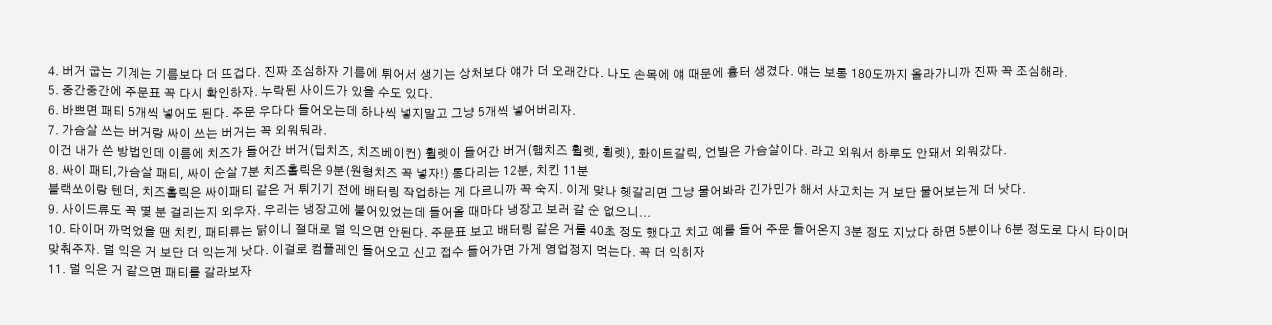4. 버거 굽는 기계는 기름보다 더 뜨겁다. 진짜 조심하자 기름에 튀어서 생기는 상처보다 얘가 더 오래간다. 나도 손목에 얘 때문에 흉터 생겼다. 얘는 보통 180도까지 올라가니까 진짜 꼭 조심해라.
5. 중간중간에 주문표 꼭 다시 확인하자. 누락된 사이드가 있을 수도 있다.
6. 바쁘면 패티 5개씩 넣어도 된다. 주문 우다다 들어오는데 하나씩 넣지말고 그냥 5개씩 넣어버리자.
7. 가슴살 쓰는 버거랑 싸이 쓰는 버거는 꼭 외워둬라.
이건 내가 쓴 방법인데 이름에 치즈가 들어간 버거(딥치즈, 치즈베이컨) 휠렛이 들어간 버거(햄치즈 휠렛, 휭렛), 화이트갈릭, 언빌은 가슴살이다. 라고 외워서 하루도 안돼서 외워갔다.
8. 싸이 패티,가슴살 패티, 싸이 순살 7분 치즈홀릭은 9분(원형치즈 꼭 넣자!) 통다리는 12분, 치킨 11분
블랙쏘이랑 텐더, 치즈홀릭은 싸이패티 같은 거 튀기기 전에 배터링 작업하는 게 다르니까 꼭 숙지. 이게 맞나 헷갈리면 그냥 물어봐라 긴가민가 해서 사고치는 거 보단 물어보는게 더 낫다.
9. 사이드류도 꼭 몇 분 걸리는지 외우자. 우리는 냉장고에 붙어있었는데 들어올 때마다 냉장고 보러 갈 순 없으니...
10. 타이머 까먹었을 땐 치킨, 패티류는 닭이니 절대로 덜 익으면 안된다. 주문표 보고 배터링 같은 거를 40초 정도 했다고 치고 예를 들어 주문 들어온지 3분 정도 지났다 하면 5분이나 6분 정도로 다시 타이머 맞춰주자. 덜 익은 거 보단 더 익는게 낫다. 이걸로 컴플레인 들어오고 신고 접수 들어가면 가게 영업정지 먹는다. 꼭 더 익히자
11. 덜 익은 거 같으면 패티를 갈라보자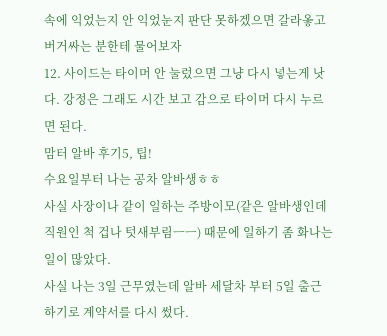속에 익었는지 안 익었눈지 판단 못하겠으면 갈라옿고 버거싸는 분한테 물어보자
12. 사이드는 타이머 안 눌렀으면 그냥 다시 넣는게 낫다. 강정은 그래도 시간 보고 감으로 타이머 다시 누르면 된다.
맘터 알바 후기5, 팁!
수요일부터 나는 공차 알바생ㅎㅎ
사실 사장이나 같이 일하는 주방이모(같은 알바생인데 직원인 척 겁나 텃새부림ㅡㅡ) 때문에 일하기 좀 화나는 일이 많았다.
사실 나는 3일 근무였는데 알바 세달차 부터 5일 출근하기로 계약서를 다시 썼다.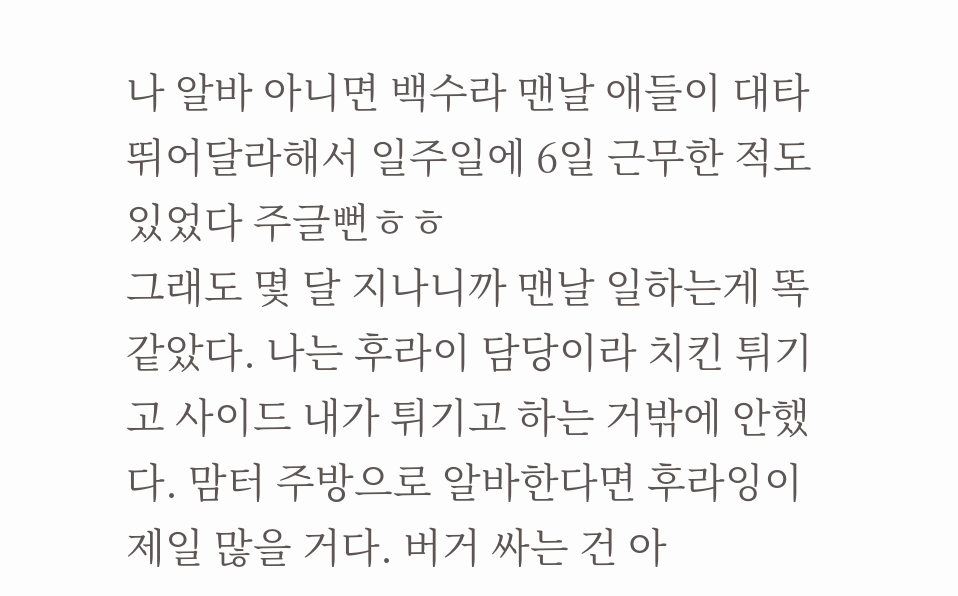나 알바 아니면 백수라 맨날 애들이 대타 뛰어달라해서 일주일에 6일 근무한 적도 있었다 주글뻔ㅎㅎ
그래도 몇 달 지나니까 맨날 일하는게 똑같았다. 나는 후라이 담당이라 치킨 튀기고 사이드 내가 튀기고 하는 거밖에 안했다. 맘터 주방으로 알바한다면 후라잉이 제일 많을 거다. 버거 싸는 건 아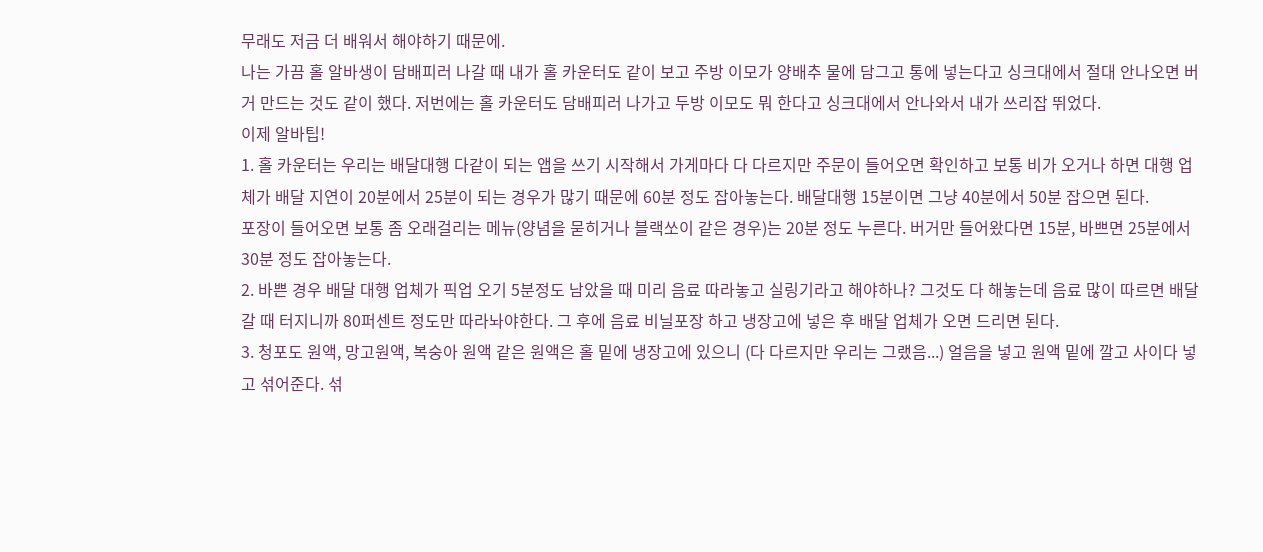무래도 저금 더 배워서 해야하기 때문에.
나는 가끔 홀 알바생이 담배피러 나갈 때 내가 홀 카운터도 같이 보고 주방 이모가 양배추 물에 담그고 통에 넣는다고 싱크대에서 절대 안나오면 버거 만드는 것도 같이 했다. 저번에는 홀 카운터도 담배피러 나가고 두방 이모도 뭐 한다고 싱크대에서 안나와서 내가 쓰리잡 뛰었다.
이제 알바팁!
1. 홀 카운터는 우리는 배달대행 다같이 되는 앱을 쓰기 시작해서 가게마다 다 다르지만 주문이 들어오면 확인하고 보통 비가 오거나 하면 대행 업체가 배달 지연이 20분에서 25분이 되는 경우가 많기 때문에 60분 정도 잡아놓는다. 배달대행 15분이면 그냥 40분에서 50분 잡으면 된다.
포장이 들어오면 보통 좀 오래걸리는 메뉴(양념을 묻히거나 블랙쏘이 같은 경우)는 20분 정도 누른다. 버거만 들어왔다면 15분, 바쁘면 25분에서 30분 정도 잡아놓는다.
2. 바쁜 경우 배달 대행 업체가 픽업 오기 5분정도 남았을 때 미리 음료 따라놓고 실링기라고 해야하나? 그것도 다 해놓는데 음료 많이 따르면 배달 갈 때 터지니까 80퍼센트 정도만 따라놔야한다. 그 후에 음료 비닐포장 하고 냉장고에 넣은 후 배달 업체가 오면 드리면 된다.
3. 청포도 원액, 망고원액, 복숭아 원액 같은 원액은 홀 밑에 냉장고에 있으니 (다 다르지만 우리는 그랬음...) 얼음을 넣고 원액 밑에 깔고 사이다 넣고 섞어준다. 섞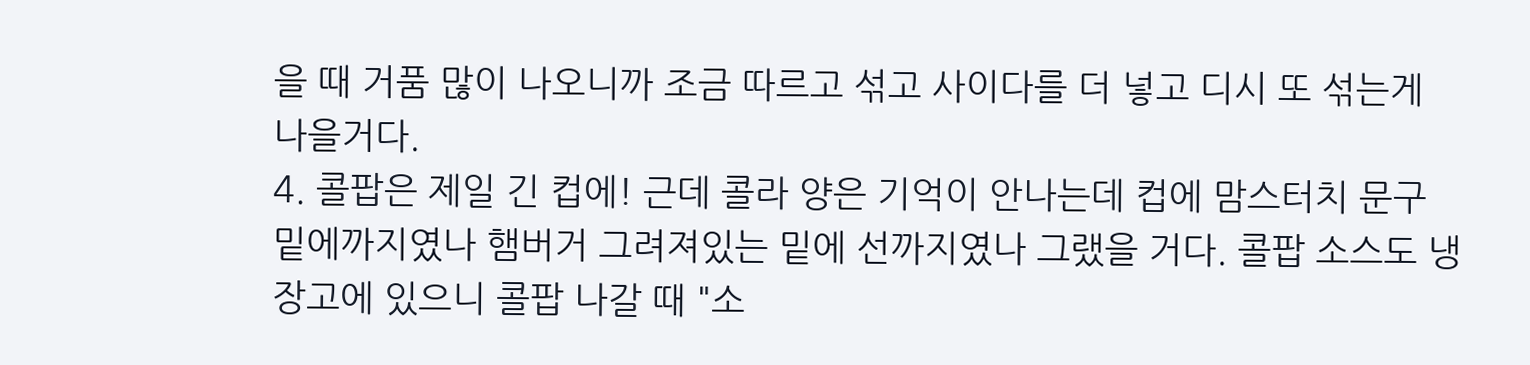을 때 거품 많이 나오니까 조금 따르고 섞고 사이다를 더 넣고 디시 또 섞는게 나을거다.
4. 콜팝은 제일 긴 컵에! 근데 콜라 양은 기억이 안나는데 컵에 맘스터치 문구 밑에까지였나 햄버거 그려져있는 밑에 선까지였나 그랬을 거다. 콜팝 소스도 냉장고에 있으니 콜팝 나갈 때 "소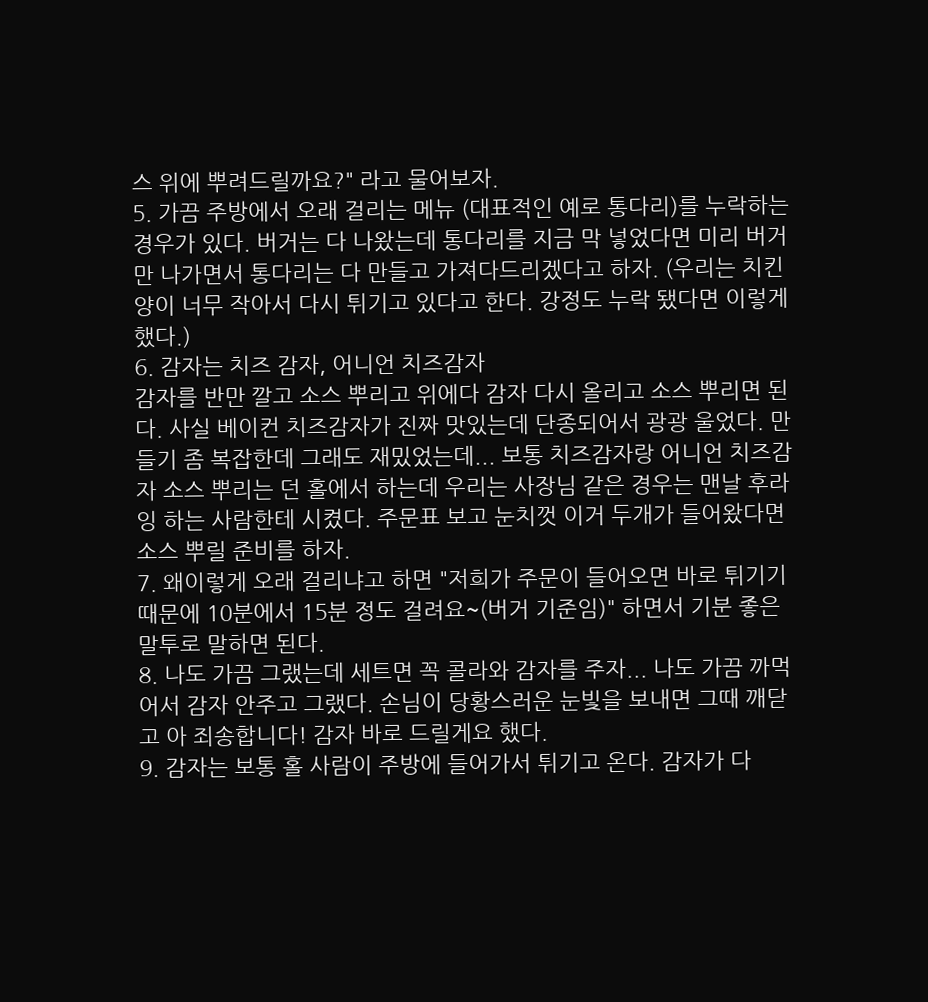스 위에 뿌려드릴까요?" 라고 물어보자.
5. 가끔 주방에서 오래 걸리는 메뉴 (대표적인 예로 통다리)를 누락하는 경우가 있다. 버거는 다 나왔는데 통다리를 지금 막 넣었다면 미리 버거만 나가면서 통다리는 다 만들고 가져다드리겠다고 하자. (우리는 치킨 양이 너무 작아서 다시 튀기고 있다고 한다. 강정도 누락 됐다면 이렇게 했다.)
6. 감자는 치즈 감자, 어니언 치즈감자
감자를 반만 깔고 소스 뿌리고 위에다 감자 다시 올리고 소스 뿌리면 된다. 사실 베이컨 치즈감자가 진짜 맛있는데 단종되어서 광광 울었다. 만들기 좀 복잡한데 그래도 재밌었는데... 보통 치즈감자랑 어니언 치즈감자 소스 뿌리는 던 홀에서 하는데 우리는 사장님 같은 경우는 맨날 후라잉 하는 사람한테 시켰다. 주문표 보고 눈치껏 이거 두개가 들어왔다면 소스 뿌릴 준비를 하자.
7. 왜이렇게 오래 걸리냐고 하면 "저희가 주문이 들어오면 바로 튀기기 때문에 10분에서 15분 정도 걸려요~(버거 기준임)" 하면서 기분 좋은 말투로 말하면 된다.
8. 나도 가끔 그랬는데 세트면 꼭 콜라와 감자를 주자... 나도 가끔 까먹어서 감자 안주고 그랬다. 손님이 당황스러운 눈빛을 보내면 그때 깨닫고 아 죄송합니다! 감자 바로 드릴게요 했다.
9. 감자는 보통 홀 사람이 주방에 들어가서 튀기고 온다. 감자가 다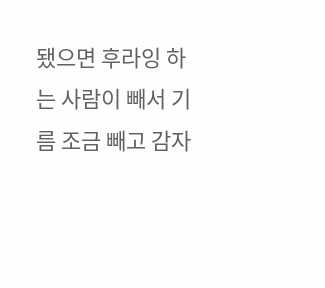됐으면 후라잉 하는 사람이 빼서 기름 조금 빼고 감자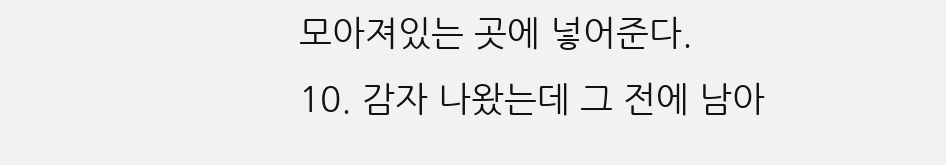모아져있는 곳에 넣어준다.
10. 감자 나왔는데 그 전에 남아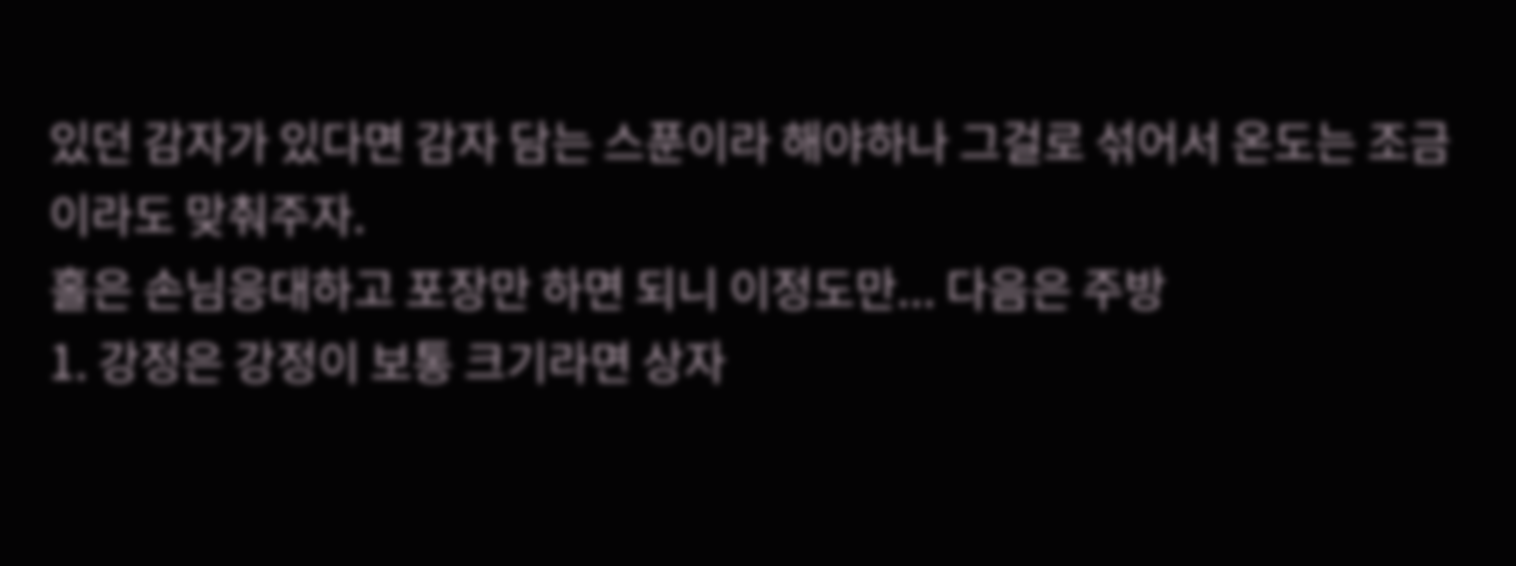있던 감자가 있다면 감자 담는 스푼이라 해야하나 그걸로 섞어서 온도는 조금이라도 맞춰주자.
홀은 손님응대하고 포장만 하면 되니 이정도만... 다음은 주방
1. 강정은 강정이 보통 크기라면 상자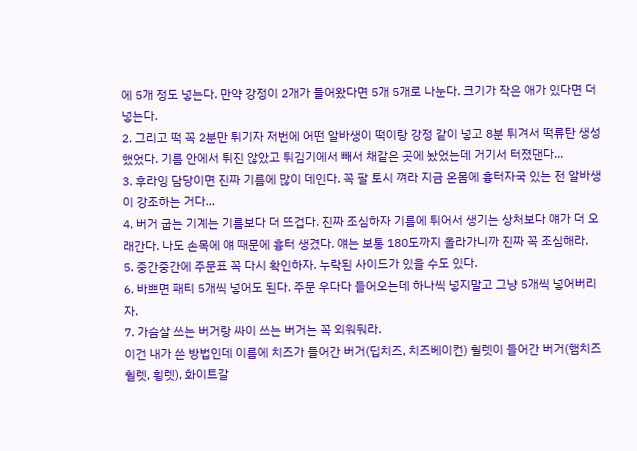에 5개 정도 넣는다. 만약 강정이 2개가 들어왔다면 5개 5개로 나눈다. 크기가 작은 애가 있다면 더 넣는다.
2. 그리고 떡 꼭 2분만 튀기자 저번에 어떤 알바생이 떡이랑 강정 같이 넣고 8분 튀겨서 떡류탄 생성 했었다. 기름 안에서 튀진 않았고 튀김기에서 빼서 채같은 곳에 놨었는데 거기서 터졌댄다...
3. 후라잉 담당이면 진짜 기름에 많이 데인다. 꼭 팔 토시 껴라 지금 온몸에 흉터자국 있는 전 알바생이 강조하는 거다...
4. 버거 굽는 기계는 기름보다 더 뜨겁다. 진짜 조심하자 기름에 튀어서 생기는 상처보다 얘가 더 오래간다. 나도 손목에 얘 때문에 흉터 생겼다. 얘는 보통 180도까지 올라가니까 진짜 꼭 조심해라.
5. 중간중간에 주문표 꼭 다시 확인하자. 누락된 사이드가 있을 수도 있다.
6. 바쁘면 패티 5개씩 넣어도 된다. 주문 우다다 들어오는데 하나씩 넣지말고 그냥 5개씩 넣어버리자.
7. 가슴살 쓰는 버거랑 싸이 쓰는 버거는 꼭 외워둬라.
이건 내가 쓴 방법인데 이름에 치즈가 들어간 버거(딥치즈, 치즈베이컨) 휠렛이 들어간 버거(햄치즈 휠렛, 휭렛), 화이트갈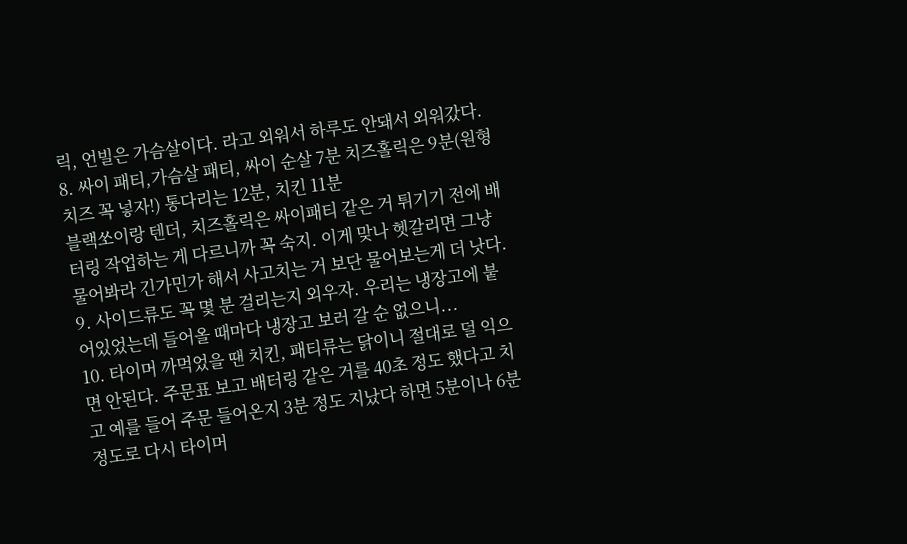릭, 언빌은 가슴살이다. 라고 외워서 하루도 안돼서 외워갔다.
8. 싸이 패티,가슴살 패티, 싸이 순살 7분 치즈홀릭은 9분(원형치즈 꼭 넣자!) 통다리는 12분, 치킨 11분
블랙쏘이랑 텐더, 치즈홀릭은 싸이패티 같은 거 튀기기 전에 배터링 작업하는 게 다르니까 꼭 숙지. 이게 맞나 헷갈리면 그냥 물어봐라 긴가민가 해서 사고치는 거 보단 물어보는게 더 낫다.
9. 사이드류도 꼭 몇 분 걸리는지 외우자. 우리는 냉장고에 붙어있었는데 들어올 때마다 냉장고 보러 갈 순 없으니...
10. 타이머 까먹었을 땐 치킨, 패티류는 닭이니 절대로 덜 익으면 안된다. 주문표 보고 배터링 같은 거를 40초 정도 했다고 치고 예를 들어 주문 들어온지 3분 정도 지났다 하면 5분이나 6분 정도로 다시 타이머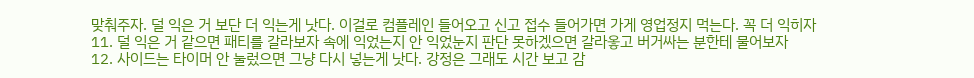맞춰주자. 덜 익은 거 보단 더 익는게 낫다. 이걸로 컴플레인 들어오고 신고 접수 들어가면 가게 영업정지 먹는다. 꼭 더 익히자
11. 덜 익은 거 같으면 패티를 갈라보자 속에 익었는지 안 익었눈지 판단 못하겠으면 갈라옿고 버거싸는 분한테 물어보자
12. 사이드는 타이머 안 눌렀으면 그냥 다시 넣는게 낫다. 강정은 그래도 시간 보고 감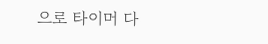으로 타이머 다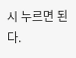시 누르면 된다.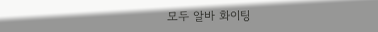모두 알바 화이팅